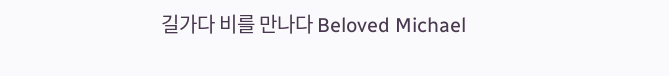길가다 비를 만나다 Beloved Michael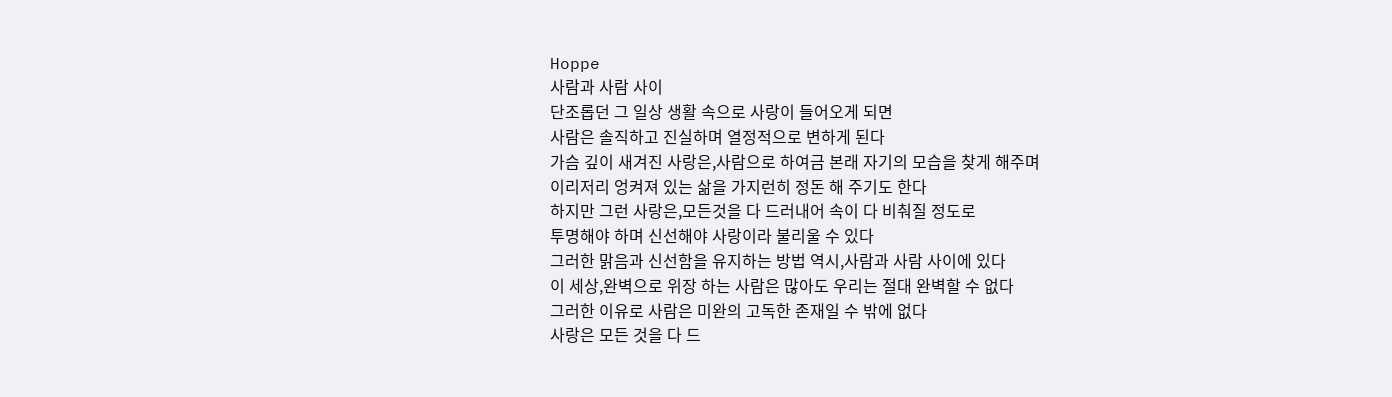Hoppe
사람과 사람 사이
단조롭던 그 일상 생활 속으로 사랑이 들어오게 되면
사람은 솔직하고 진실하며 열정적으로 변하게 된다
가슴 깊이 새겨진 사랑은,사람으로 하여금 본래 자기의 모습을 찾게 해주며
이리저리 엉켜져 있는 삶을 가지런히 정돈 해 주기도 한다
하지만 그런 사랑은,모든것을 다 드러내어 속이 다 비춰질 정도로
투명해야 하며 신선해야 사랑이라 불리울 수 있다
그러한 맑음과 신선함을 유지하는 방법 역시,사람과 사람 사이에 있다
이 세상,완벽으로 위장 하는 사람은 많아도 우리는 절대 완벽할 수 없다
그러한 이유로 사람은 미완의 고독한 존재일 수 밖에 없다
사랑은 모든 것을 다 드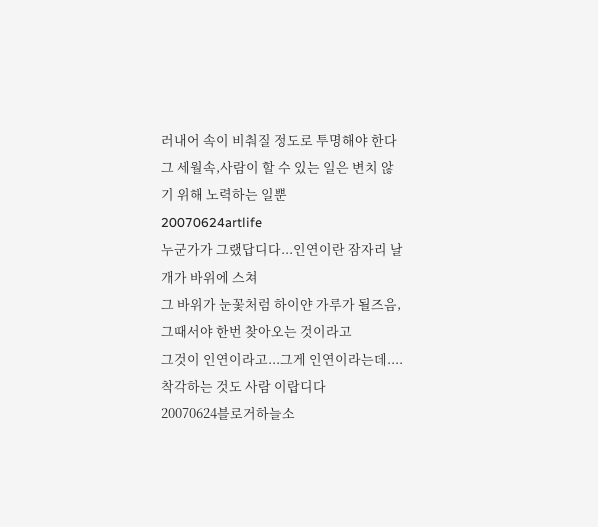러내어 속이 비춰질 정도로 투명해야 한다
그 세월속,사람이 할 수 있는 일은 변치 않기 위해 노력하는 일뿐
20070624artlife
누군가가 그랬답디다...인연이란 잠자리 날개가 바위에 스쳐
그 바위가 눈꽃처럼 하이얀 가루가 될즈음,그때서야 한번 찾아오는 것이라고
그것이 인연이라고...그게 인연이라는데....착각하는 것도 사람 이랍디다
20070624블로거하늘소